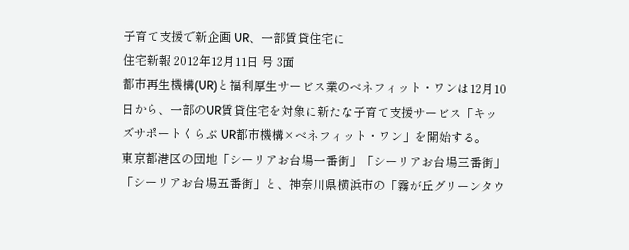子育て支援で新企画 UR、一部賃貸住宅に
住宅新報 2012年12月11日 号 3面
都市再生機構(UR)と福利厚生サービス業のベネフィット・ワンは12月10日から、一部のUR賃貸住宅を対象に新たな子育て支援サービス「キッズサポートくらぶ UR都市機構×ベネフィット・ワン」を開始する。
東京都港区の団地「シーリアお台場一番街」「シーリアお台場三番街」「シーリアお台場五番街」と、神奈川県横浜市の「霧が丘グリーンタウ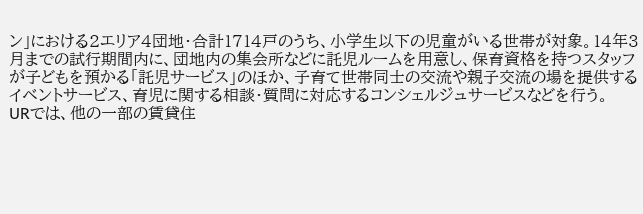ン」における2エリア4団地・合計1714戸のうち、小学生以下の児童がいる世帯が対象。14年3月までの試行期間内に、団地内の集会所などに託児ルームを用意し、保育資格を持つスタッフが子どもを預かる「託児サービス」のほか、子育て世帯同士の交流や親子交流の場を提供するイベントサービス、育児に関する相談・質問に対応するコンシェルジュサービスなどを行う。
URでは、他の一部の賃貸住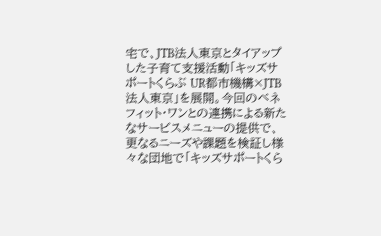宅で、JTB法人東京とタイアップした子育て支援活動「キッズサポートくらぶ UR都市機構×JTB法人東京」を展開。今回のベネフィット・ワンとの連携による新たなサービスメニューの提供で、更なるニーズや課題を検証し様々な団地で「キッズサポートくら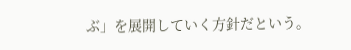ぶ」を展開していく方針だという。